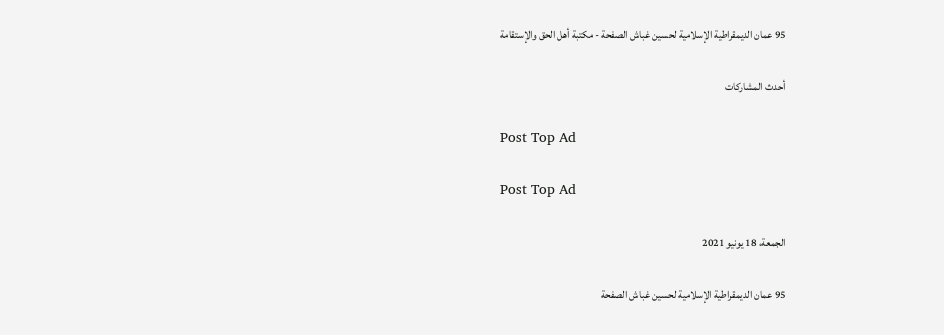95 عمان الديمقراطية الإسلامية لحسين غباش الصفحة - مكتبة أهل الحق والإستقامة

أحدث المشاركات

Post Top Ad

Post Top Ad

الجمعة، 18 يونيو 2021

95 عمان الديمقراطية الإسلامية لحسين غباش الصفحة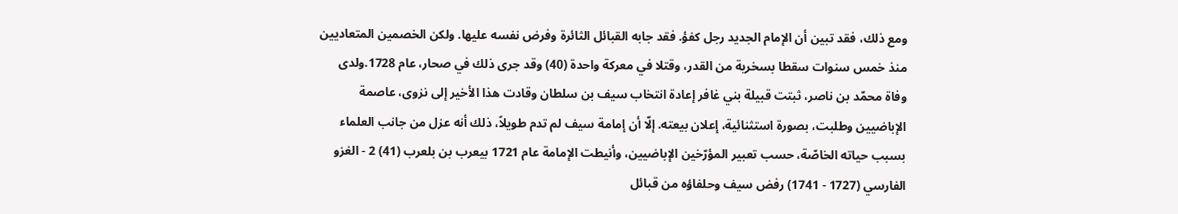ومع ذلك، فقد تبين أن الإمام الجديد رجل كفؤ. فقد جابه القبائل الثائرة وفرض نفسه عليها. ولكن الخصمين المتعاديين منذ خمس سنوات سقطا بسخرية من القدر، وقتلا في معركة واحدة (40) وقد جرى ذلك في صحار، عام 1728.ولدى وفاة محمّد بن ناصر، ثبتت قبيلة بني غافر إعادة انتخاب سيف بن سلطان وقادت هذا الأخير إلى نزوى، عاصمة الإباضيين وطلبت، بصورة استثنائية، إعلان بيعته. إلّا أن إمامة سيف لم تدم طويلاً، ذلك أنه عزل من جانب العلماء بسبب حياته الخاصّة، حسب تعبير المؤرّخين الإباضيين، وأنيطت الإمامة عام 1721 بيعرب بن بلعرب (41) 2 - الغزو الفارسي (1727 - 1741) رفض سيف وحلفاؤه من قبائل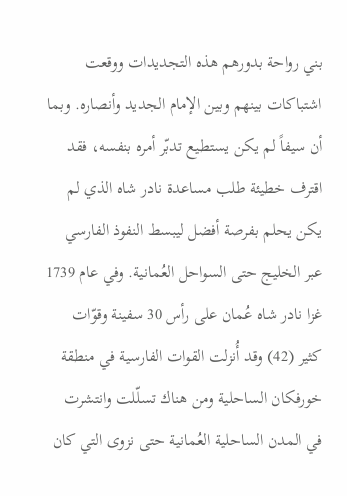بني رواحة بدورهم هذه التجديدات ووقعت اشتباكات بينهم وبين الإمام الجديد وأنصاره. وبما أن سيفاً لم يكن يستطيع تدبّر أمره بنفسه، فقد اقترف خطيئة طلب مساعدة نادر شاه الذي لم يكن يحلم بفرصة أفضل ليبسط النفوذ الفارسي عبر الخليج حتى السواحل العُمانية. وفي عام 1739 غزا نادر شاه عُمان على رأس 30 سفينة وقوّات كثير (42) وقد أُنزلت القوات الفارسية في منطقة خورفكان الساحلية ومن هناك تسلّلت وانتشرت في المدن الساحلية العُمانية حتى نزوى التي كان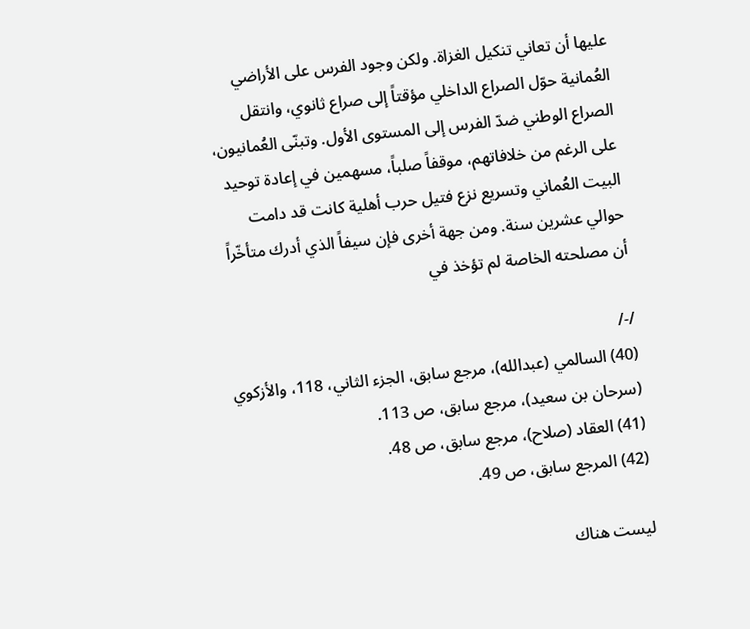عليها أن تعاني تنكيل الغزاة. ولكن وجود الفرس على الأراضي العُمانية حوّل الصراع الداخلي مؤقتاً إلى صراع ثانوي، وانتقل الصراع الوطني ضدّ الفرس إلى المستوى الأول. وتبنّى العُمانيون، على الرغم من خلافاتهم، موقفاً صلباً، مسهمين في إعادة توحيد البيت العُماني وتسريع نزع فتيل حرب أهلية كانت قد دامت حوالي عشرين سنة. ومن جهة أخرى فإن سيفاً الذي أدرك متأخّراً أن مصلحته الخاصة لم تؤخذ في

/-/
(40) السالمي (عبدالله)، مرجع سابق، الجزء الثاني، 118، والأزكوي (سرحان بن سعيد)، مرجع سابق، ص 113.
(41) العقاد (صلاح)، مرجع سابق، ص 48.
(42) المرجع سابق، ص 49.

ليست هناك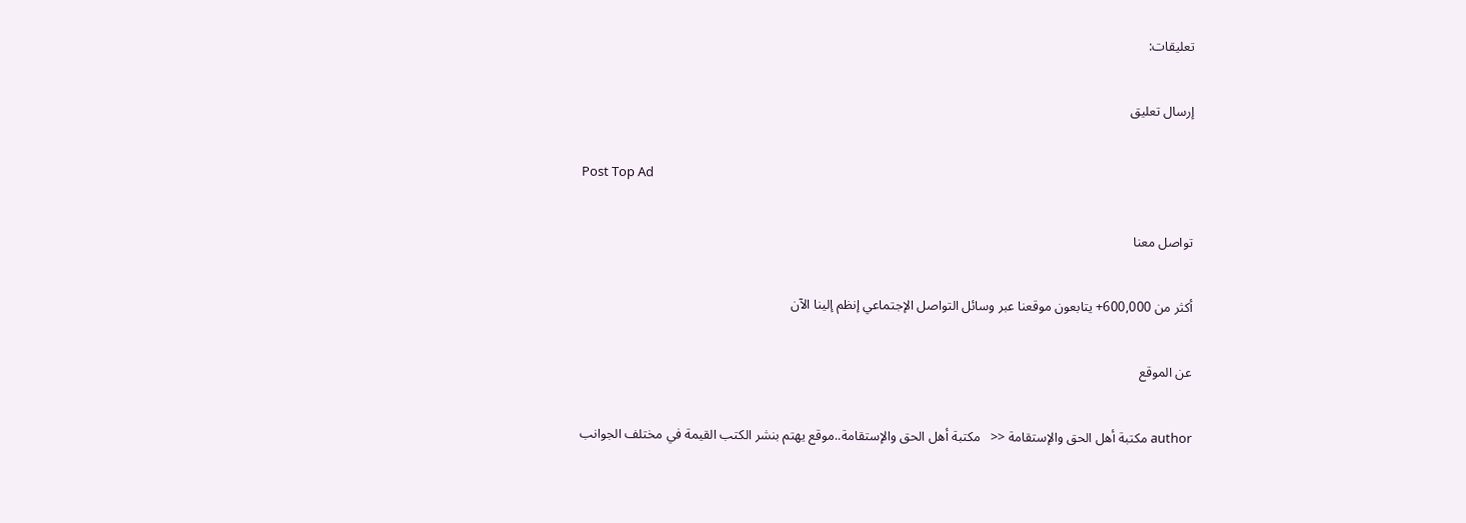تعليقات:

إرسال تعليق

Post Top Ad

تواصل معنا

أكثر من 600,000+ يتابعون موقعنا عبر وسائل التواصل الإجتماعي إنظم إلينا الآن

عن الموقع

author مكتبة أهل الحق والإستقامة <<   مكتبة أهل الحق والإستقامة..موقع يهتم بنشر الكتب القيمة في مختلف الجوانب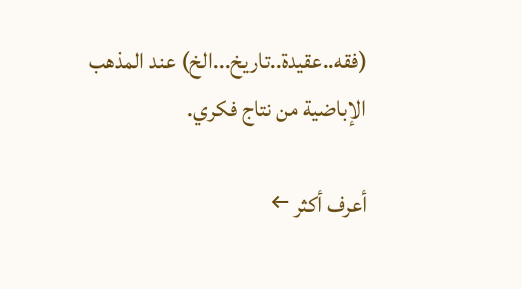(فقه..عقيدة..تاريخ...الخ) عند المذهب الإباضية من نتاج فكري.

أعرف أكثر ←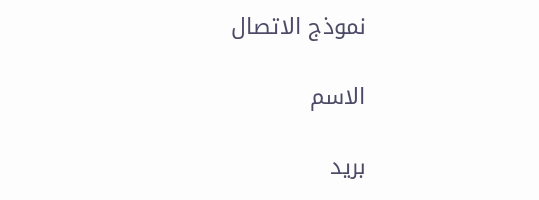نموذج الاتصال

الاسم

بريد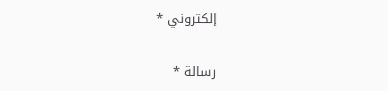إلكتروني *

رسالة *